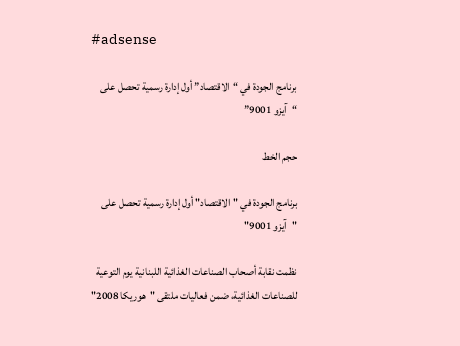#adsense

برنامج الجودة في “الاقتصاد” أول إدارة رسمية تحصل على “آيزو 9001”

حجم الخط

برنامج الجودة في "الاقتصاد" أول إدارة رسمية تحصل على "آيزو 9001"

نظمت نقابة أصحاب الصناعات الغذائية اللبنانية يوم التوعية للصناعات الغذائية، ضمن فعاليات ملتقى "هوريكا 2008"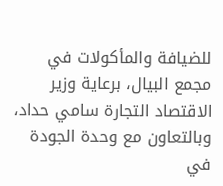للضيافة والمأكولات في مجمع البيال، برعاية وزير الاقتصاد التجارة سامي حداد، وبالتعاون مع وحدة الجودة في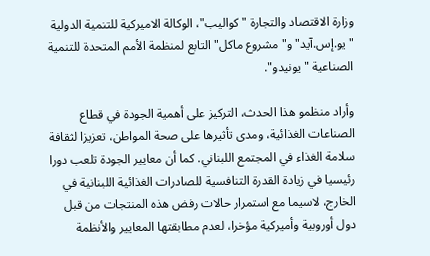وزارة الاقتصاد والتجارة "كواليب"، الوكالة الاميركية للتنمية الدولية "يو.إس.آيد" و"مشروع ماكل" التابع لمنظمة الأمم المتحدة للتنمية الصناعية "يونيدو".

وأراد منظمو هذا الحدث، التركيز على أهمية الجودة في قطاع الصناعات الغذائية، ومدى تأثيرها على صحة المواطن، تعزيزا لثقافة سلامة الغذاء في المجتمع اللبناني. كما أن معايير الجودة تلعب دورا رئيسيا في زيادة القدرة التنافسية للصادرات الغذائية اللبنانية في الخارج، لاسيما مع استمرار حالات رفض هذه المنتجات من قبل دول أوروبية وأميركية مؤخرا، لعدم مطابقتها المعايير والأنظمة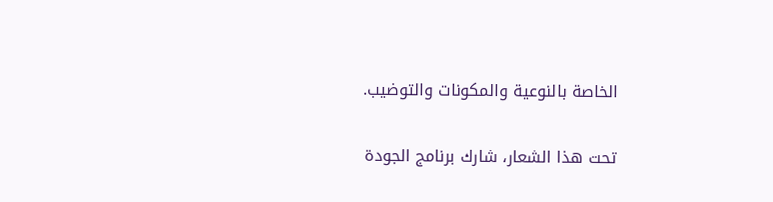الخاصة بالنوعية والمكونات والتوضيب.

تحت هذا الشعار، شارك برنامج الجودة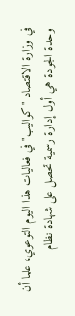في وزارة الاقتصاد "كواليب" في فعاليات هذا اليوم التوعوي، علما أن وحدة الجودة هي أول إدارة رسمية تحصل على شهادة نظام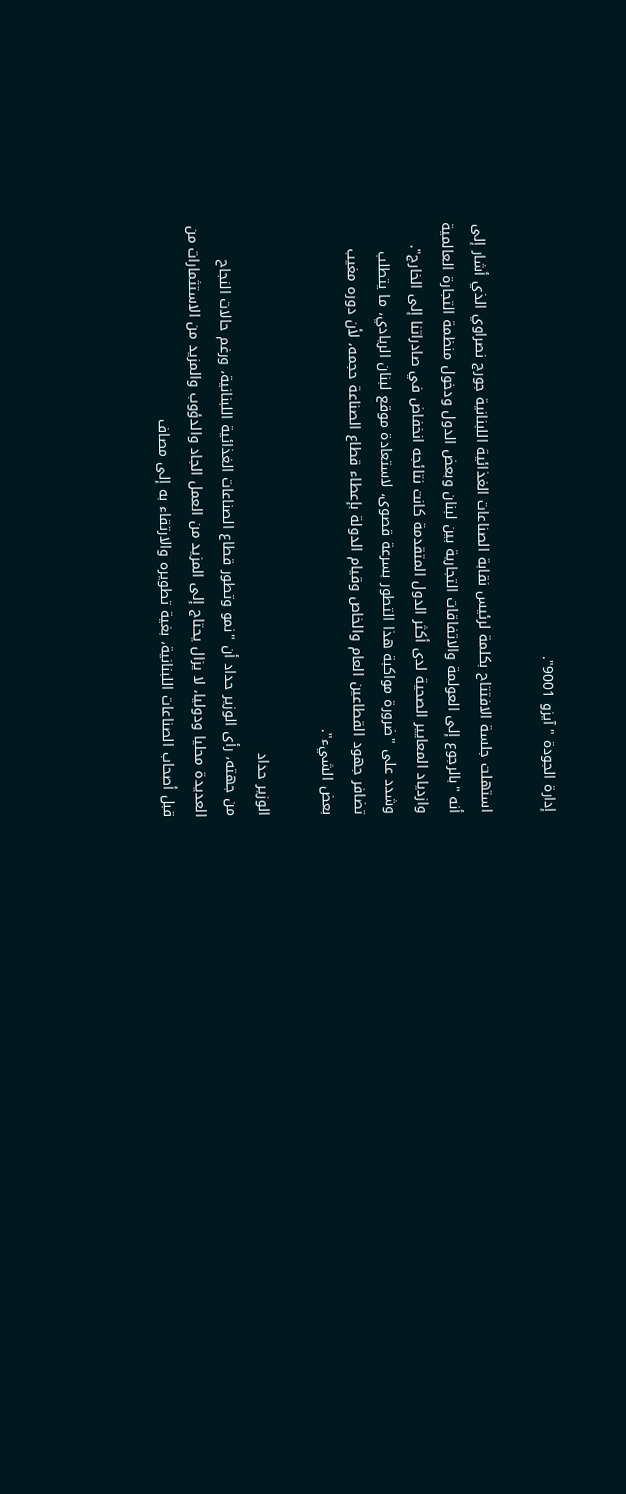إدارة الجودة "آيزو 9001".

استهلت جلسة الافتتاح بكلمة لرئيس نقابة الصناعات الغذائية اللبنانية جورج نصراوي الذي أشار إلى أنه "بالرجوع إلى العولمة والاتفاقات التجارية بين لبنان وبعض الدول ودخول منظمة التجارة العالمية وازدياد المعايير الصحية لدى أكثر الدول المتقدمة كانت نتائجه انخفاض في صادراتنا إلى الخارج". وشدد على "ضرورة مواكبة هذا التطور بسرعة قصوى، لاستعادة موقع لبنان الريادي، ما يتطلب تضافر جهود القطاعين العام والخاص وقيام الدولة بإعطاء قطاع الصناعة حجمه، لأن دوره مغيب بعض الشيء".

الوزير حداد
من جهته، رأى الوزير حداد أن "نمو وتطور قطاع الصناعات الغذائية اللبنانية، ورغم حالات النجاح العديدة محليا ودوليا، لا يزال يحتاج إلى المزيد من العمل الجاد والدؤوب والمزيد من الاستثمارات من قبل أصحاب الصناعات اللبنانية، بغية تطويره والارتقاء به إلى مصاف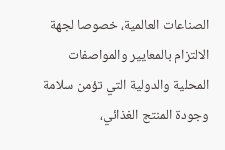الصناعات العالمية، خصوصا لجهة الالتزام بالمعايير والمواصفات المحلية والدولية التي تؤمن سلامة وجودة المنتج الغذائي،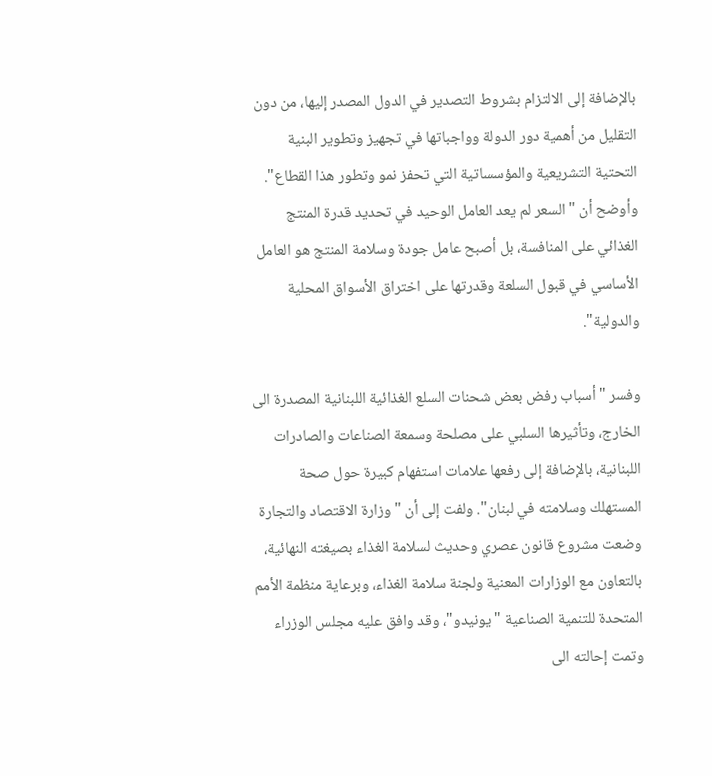بالإضافة إلى الالتزام بشروط التصدير في الدول المصدر إليها، من دون التقليل من أهمية دور الدولة وواجباتها في تجهيز وتطوير البنية التحتية التشريعية والمؤسساتية التي تحفز نمو وتطور هذا القطاع". وأوضح أن "السعر لم يعد العامل الوحيد في تحديد قدرة المنتج الغذائي على المنافسة، بل أصبح عامل جودة وسلامة المنتج هو العامل الأساسي في قبول السلعة وقدرتها على اختراق الأسواق المحلية والدولية".

وفسر "أسباب رفض بعض شحنات السلع الغذائية اللبنانية المصدرة الى الخارج، وتأثيرها السلبي على مصلحة وسمعة الصناعات والصادرات اللبنانية، بالإضافة إلى رفعها علامات استفهام كبيرة حول صحة المستهلك وسلامته في لبنان". ولفت إلى أن "وزارة الاقتصاد والتجارة وضعت مشروع قانون عصري وحديث لسلامة الغذاء بصيغته النهائية، بالتعاون مع الوزارات المعنية ولجنة سلامة الغذاء، وبرعاية منظمة الأمم المتحدة للتنمية الصناعية "يونيدو"، وقد وافق عليه مجلس الوزراء وتمت إحالته الى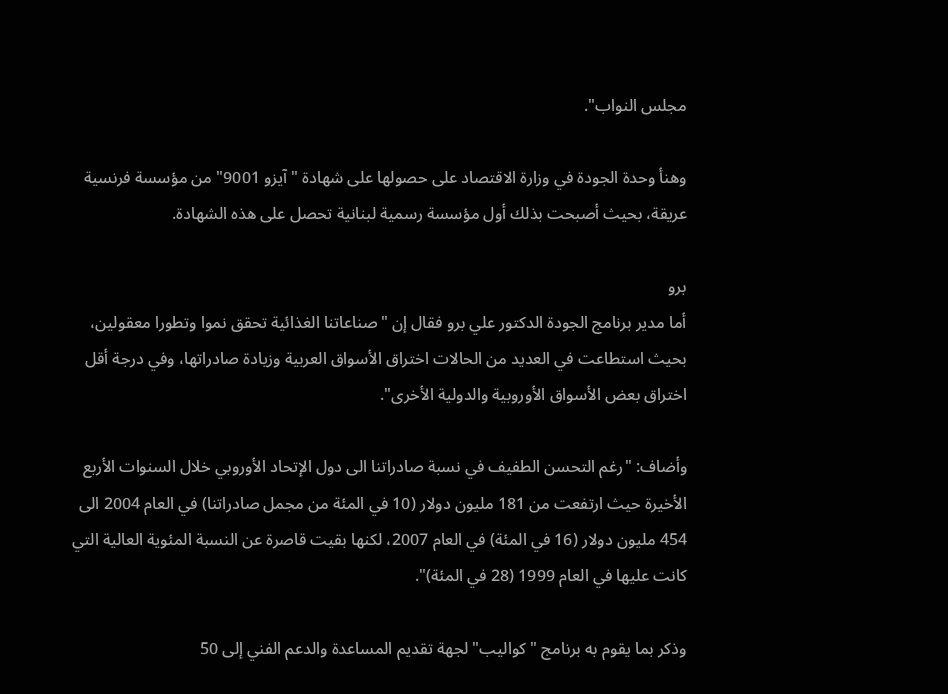مجلس النواب".

وهنأ وحدة الجودة في وزارة الاقتصاد على حصولها على شهادة "آيزو 9001" من مؤسسة فرنسية عريقة، بحيث أصبحت بذلك أول مؤسسة رسمية لبنانية تحصل على هذه الشهادة.

برو
أما مدير برنامج الجودة الدكتور علي برو فقال إن "صناعاتنا الغذائية تحقق نموا وتطورا معقولين، بحيث استطاعت في العديد من الحالات اختراق الأسواق العربية وزيادة صادراتها، وفي درجة أقل اختراق بعض الأسواق الأوروبية والدولية الأخرى".

وأضاف: "رغم التحسن الطفيف في نسبة صادراتنا الى دول الإتحاد الأوروبي خلال السنوات الأربع الأخيرة حيث ارتفعت من 181 مليون دولار (10 في المئة من مجمل صادراتنا) في العام 2004 الى 454 مليون دولار (16 في المئة) في العام 2007، لكنها بقيت قاصرة عن النسبة المئوية العالية التي كانت عليها في العام 1999 (28 في المئة)".

وذكر بما يقوم به برنامج "كواليب" لجهة تقديم المساعدة والدعم الفني إلى 50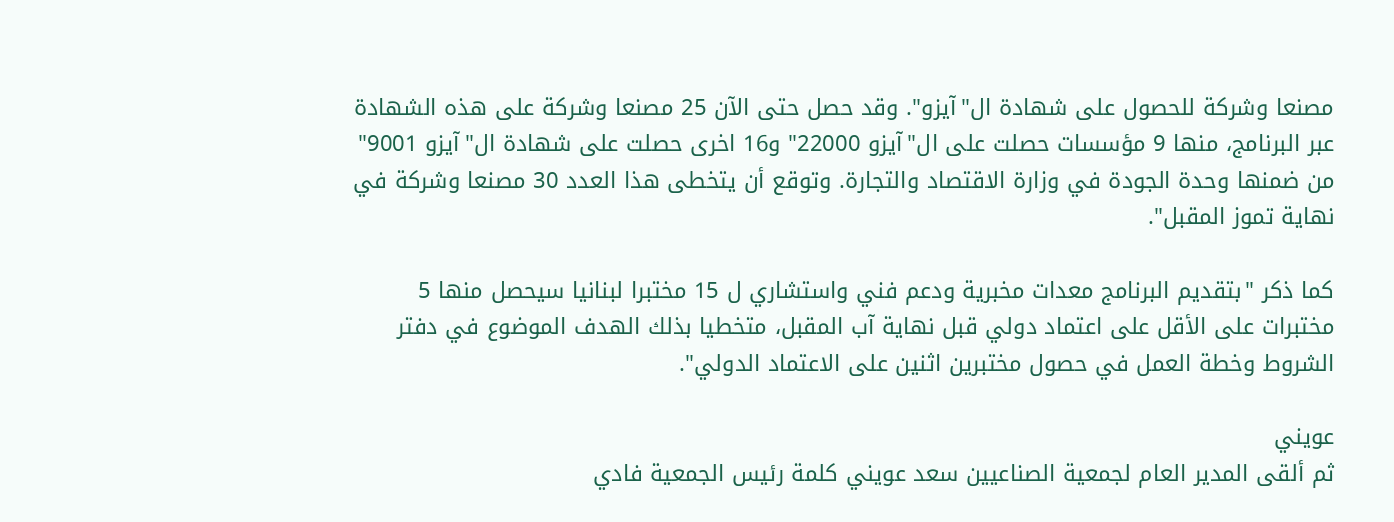مصنعا وشركة للحصول على شهادة ال"آيزو". وقد حصل حتى الآن 25 مصنعا وشركة على هذه الشهادة عبر البرنامج، منها 9 مؤسسات حصلت على ال"آيزو 22000" و16 اخرى حصلت على شهادة ال"آيزو 9001" من ضمنها وحدة الجودة في وزارة الاقتصاد والتجارة. وتوقع أن يتخطى هذا العدد 30 مصنعا وشركة في نهاية تموز المقبل".

كما ذكر "بتقديم البرنامج معدات مخبرية ودعم فني واستشاري ل 15 مختبرا لبنانيا سيحصل منها 5 مختبرات على الأقل على اعتماد دولي قبل نهاية آب المقبل، متخطيا بذلك الهدف الموضوع في دفتر الشروط وخطة العمل في حصول مختبرين اثنين على الاعتماد الدولي".

عويني
ثم ألقى المدير العام لجمعية الصناعيين سعد عويني كلمة رئيس الجمعية فادي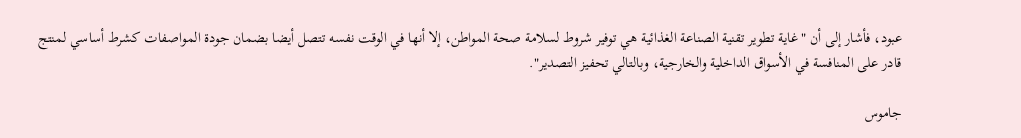عبود، فأشار إلى أن "غاية تطوير تقنية الصناعة الغذائية هي توفير شروط لسلامة صحة المواطن، إلا أنها في الوقت نفسه تتصل أيضا بضمان جودة المواصفات كشرط أساسي لمنتج قادر على المنافسة في الأسواق الداخلية والخارجية، وبالتالي تحفيز التصدير".

جاموس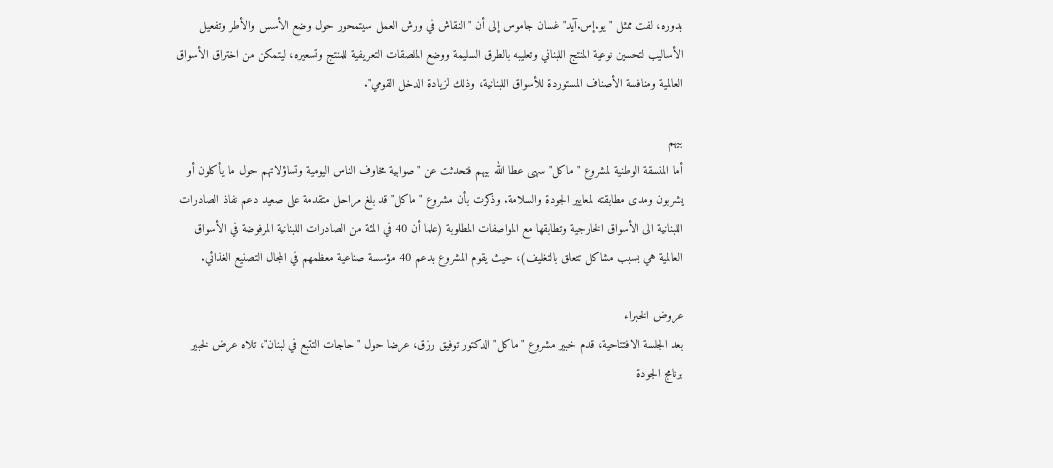بدوره، لفت ممثل "يو.إس.آيد" غسان جاموس إلى أن "النقاش في ورش العمل سيتمحور حول وضع الأسس والأطر وتفعيل الأساليب لتحسين نوعية المنتج اللبناني وتعليبه بالطرق السليمة ووضع الملصقات التعريفية للمنتج وتسعيره، ليتمكن من اختراق الأسواق العالمية ومنافسة الأصناف المستوردة للأسواق اللبنانية، وذلك لزيادة الدخل القومي".

بيهم
أما المنسقة الوطنية لمشروع "ماكل" سهى عطا الله بيهم فتحدثت عن "صوابية مخاوف الناس اليومية وتساؤلاتهم حول ما يأكلون أو يشربون ومدى مطابقته لمعايير الجودة والسلامة. وذكرت بأن مشروع "ماكل" قد بلغ مراحل متقدمة على صعيد دعم نفاذ الصادرات اللبنانية الى الأسواق الخارجية وتطابقها مع المواصفات المطلوبة (علما أن 40 في المئة من الصادرات اللبنانية المرفوضة في الأسواق العالمية هي بسبب مشاكل تتعلق بالتغليف)، حيث يقوم المشروع بدعم 40 مؤسسة صناعية معظمهم في المجال التصنيع الغذائي.

عروض الخبراء
بعد الجلسة الافتتاحية، قدم خبير مشروع "ماكل" الدكتور توفيق رزق، عرضا حول "حاجات التتبع في لبنان"، تلاه عرض لخبير برنامج الجودة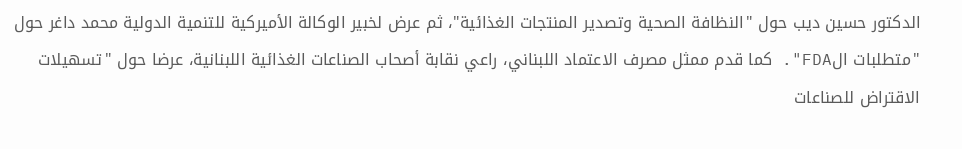الدكتور حسين ديب حول "النظافة الصحية وتصدير المنتجات الغذائية"، ثم عرض لخبير الوكالة الأميركية للتنمية الدولية محمد داغر حول "متطلبات الFDA". كما قدم ممثل مصرف الاعتماد اللبناني، راعي نقابة أصحاب الصناعات الغذائية اللبنانية، عرضا حول "تسهيلات الاقتراض للصناعات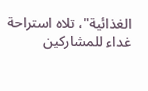الغذائية"، تلاه استراحة غداء للمشاركين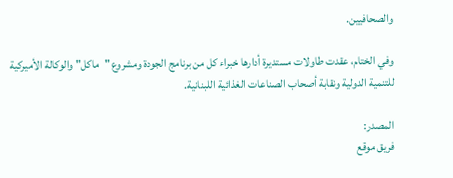والصحافيين.

وفي الختام، عقدت طاولات مستديرة أدارها خبراء كل من برنامج الجودة ومشروع "ماكل" والوكالة الأميركية للتنمية الدولية ونقابة أصحاب الصناعات الغذائية اللبنانية.

المصدر:
فريق موقع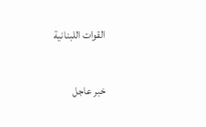القوات اللبنانية

خبر عاجل